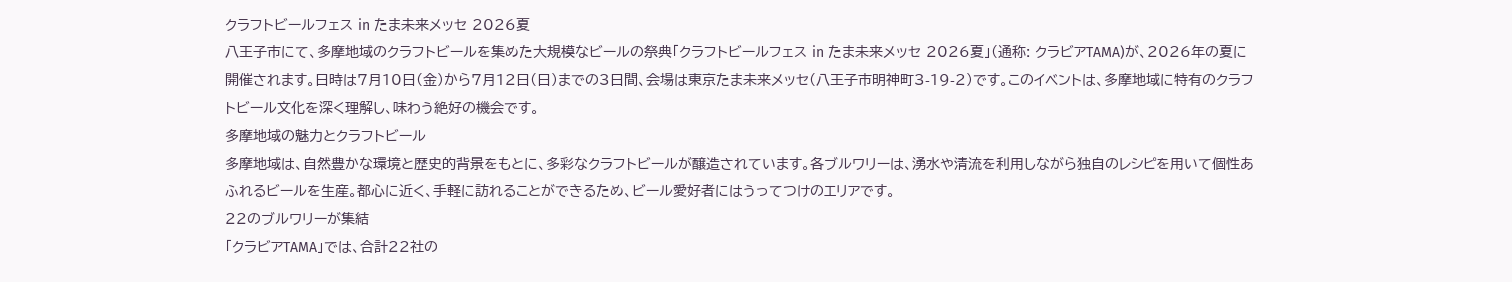クラフトビールフェス in たま未来メッセ 2026夏
八王子市にて、多摩地域のクラフトビールを集めた大規模なビールの祭典「クラフトビールフェス in たま未来メッセ 2026夏」(通称: クラビアTAMA)が、2026年の夏に開催されます。日時は7月10日(金)から7月12日(日)までの3日間、会場は東京たま未来メッセ(八王子市明神町3-19-2)です。このイベントは、多摩地域に特有のクラフトビール文化を深く理解し、味わう絶好の機会です。
多摩地域の魅力とクラフトビール
多摩地域は、自然豊かな環境と歴史的背景をもとに、多彩なクラフトビールが醸造されています。各ブルワリーは、湧水や清流を利用しながら独自のレシピを用いて個性あふれるビールを生産。都心に近く、手軽に訪れることができるため、ビール愛好者にはうってつけのエリアです。
22のブルワリーが集結
「クラビアTAMA」では、合計22社の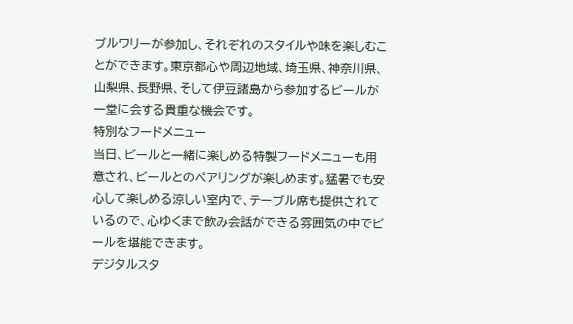ブルワリーが参加し、それぞれのスタイルや味を楽しむことができます。東京都心や周辺地域、埼玉県、神奈川県、山梨県、長野県、そして伊豆諸島から参加するビールが一堂に会する貴重な機会です。
特別なフードメニュー
当日、ビールと一緒に楽しめる特製フードメニューも用意され、ビールとのペアリングが楽しめます。猛暑でも安心して楽しめる涼しい室内で、テーブル席も提供されているので、心ゆくまで飲み会話ができる雰囲気の中でビールを堪能できます。
デジタルスタ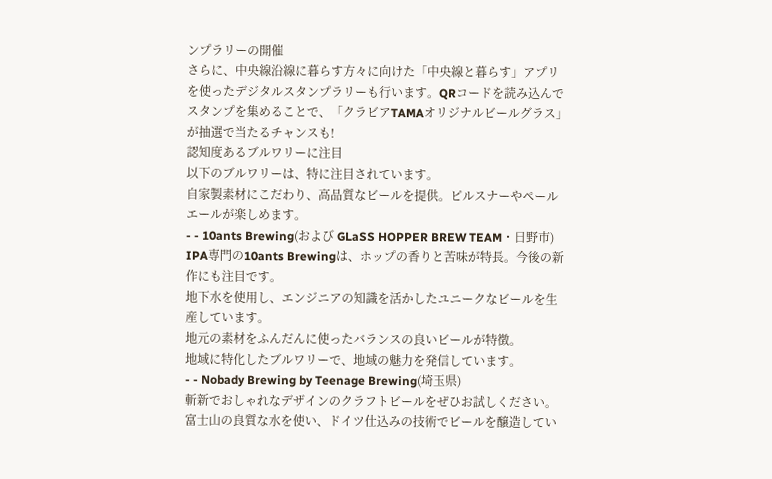ンプラリーの開催
さらに、中央線沿線に暮らす方々に向けた「中央線と暮らす」アプリを使ったデジタルスタンプラリーも行います。QRコードを読み込んでスタンプを集めることで、「クラビアTAMAオリジナルビールグラス」が抽選で当たるチャンスも!
認知度あるブルワリーに注目
以下のブルワリーは、特に注目されています。
自家製素材にこだわり、高品質なビールを提供。ピルスナーやペールエールが楽しめます。
- - 10ants Brewing(および GLaSS HOPPER BREW TEAM・日野市)
IPA専門の10ants Brewingは、ホップの香りと苦味が特長。今後の新作にも注目です。
地下水を使用し、エンジニアの知識を活かしたユニークなビールを生産しています。
地元の素材をふんだんに使ったバランスの良いビールが特徴。
地域に特化したブルワリーで、地域の魅力を発信しています。
- - Nobady Brewing by Teenage Brewing(埼玉県)
斬新でおしゃれなデザインのクラフトビールをぜひお試しください。
富士山の良質な水を使い、ドイツ仕込みの技術でビールを醸造してい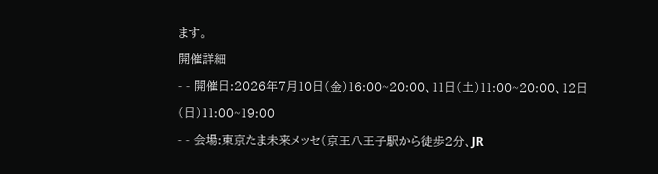ます。
開催詳細
- - 開催日:2026年7月10日(金)16:00~20:00、11日(土)11:00~20:00、12日(日)11:00~19:00
- - 会場:東京たま未来メッセ(京王八王子駅から徒歩2分、JR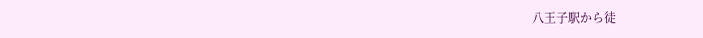八王子駅から徒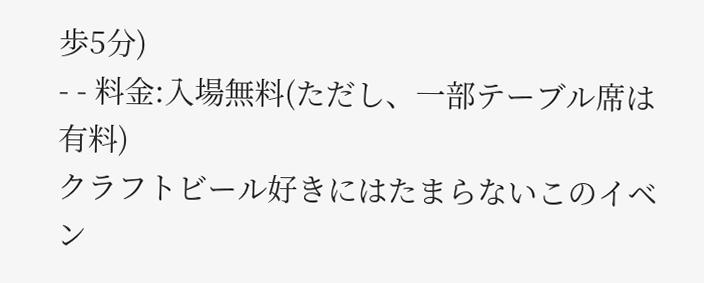歩5分)
- - 料金:入場無料(ただし、一部テーブル席は有料)
クラフトビール好きにはたまらないこのイベン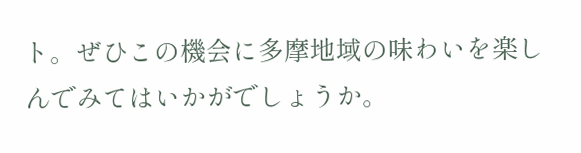ト。ぜひこの機会に多摩地域の味わいを楽しんでみてはいかがでしょうか。